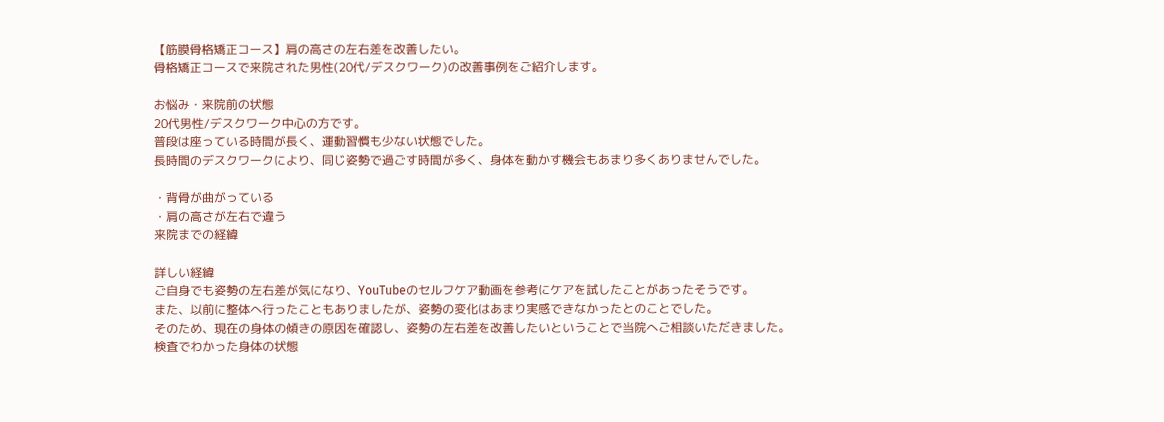【筋膜骨格矯正コース】肩の高さの左右差を改善したい。
骨格矯正コースで来院された男性(20代/デスクワーク)の改善事例をご紹介します。

お悩み・来院前の状態
20代男性/デスクワーク中心の方です。
普段は座っている時間が長く、運動習慣も少ない状態でした。
長時間のデスクワークにより、同じ姿勢で過ごす時間が多く、身体を動かす機会もあまり多くありませんでした。

・背骨が曲がっている
・肩の高さが左右で違う
来院までの経緯

詳しい経緯
ご自身でも姿勢の左右差が気になり、YouTubeのセルフケア動画を参考にケアを試したことがあったそうです。
また、以前に整体へ行ったこともありましたが、姿勢の変化はあまり実感できなかったとのことでした。
そのため、現在の身体の傾きの原因を確認し、姿勢の左右差を改善したいということで当院へご相談いただきました。
検査でわかった身体の状態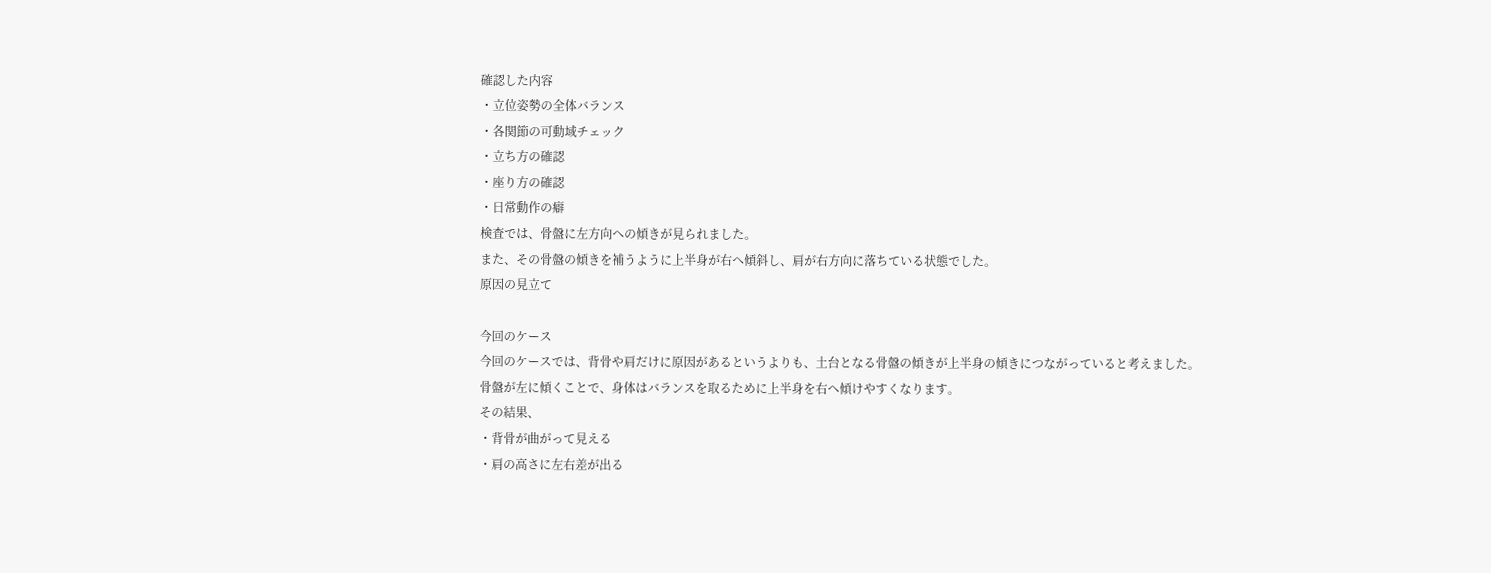確認した内容
・立位姿勢の全体バランス
・各関節の可動域チェック
・立ち方の確認
・座り方の確認
・日常動作の癖
検査では、骨盤に左方向への傾きが見られました。
また、その骨盤の傾きを補うように上半身が右へ傾斜し、肩が右方向に落ちている状態でした。
原因の見立て

今回のケース
今回のケースでは、背骨や肩だけに原因があるというよりも、土台となる骨盤の傾きが上半身の傾きにつながっていると考えました。
骨盤が左に傾くことで、身体はバランスを取るために上半身を右へ傾けやすくなります。
その結果、
・背骨が曲がって見える
・肩の高さに左右差が出る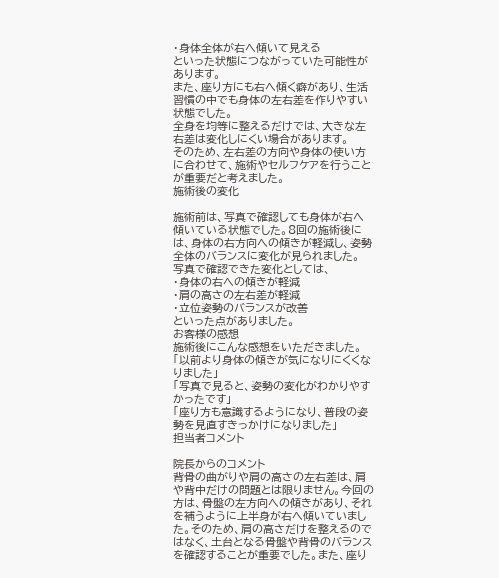・身体全体が右へ傾いて見える
といった状態につながっていた可能性があります。
また、座り方にも右へ傾く癖があり、生活習慣の中でも身体の左右差を作りやすい状態でした。
全身を均等に整えるだけでは、大きな左右差は変化しにくい場合があります。
そのため、左右差の方向や身体の使い方に合わせて、施術やセルフケアを行うことが重要だと考えました。
施術後の変化

施術前は、写真で確認しても身体が右へ傾いている状態でした。8回の施術後には、身体の右方向への傾きが軽減し、姿勢全体のバランスに変化が見られました。
写真で確認できた変化としては、
・身体の右への傾きが軽減
・肩の高さの左右差が軽減
・立位姿勢のバランスが改善
といった点がありました。
お客様の感想
施術後にこんな感想をいただきました。
「以前より身体の傾きが気になりにくくなりました」
「写真で見ると、姿勢の変化がわかりやすかったです」
「座り方も意識するようになり、普段の姿勢を見直すきっかけになりました」
担当者コメント

院長からのコメント
背骨の曲がりや肩の高さの左右差は、肩や背中だけの問題とは限りません。今回の方は、骨盤の左方向への傾きがあり、それを補うように上半身が右へ傾いていました。そのため、肩の高さだけを整えるのではなく、土台となる骨盤や背骨のバランスを確認することが重要でした。また、座り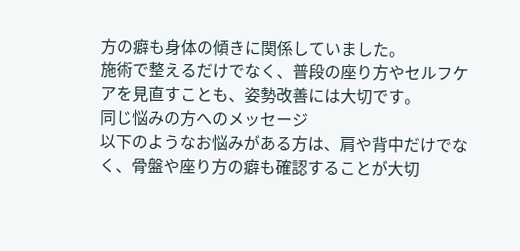方の癖も身体の傾きに関係していました。
施術で整えるだけでなく、普段の座り方やセルフケアを見直すことも、姿勢改善には大切です。
同じ悩みの方へのメッセージ
以下のようなお悩みがある方は、肩や背中だけでなく、骨盤や座り方の癖も確認することが大切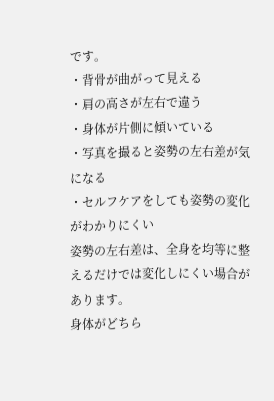です。
・背骨が曲がって見える
・肩の高さが左右で違う
・身体が片側に傾いている
・写真を撮ると姿勢の左右差が気になる
・セルフケアをしても姿勢の変化がわかりにくい
姿勢の左右差は、全身を均等に整えるだけでは変化しにくい場合があります。
身体がどちら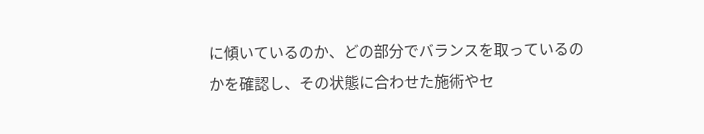に傾いているのか、どの部分でバランスを取っているのかを確認し、その状態に合わせた施術やセ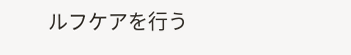ルフケアを行う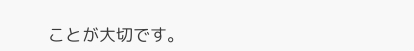ことが大切です。